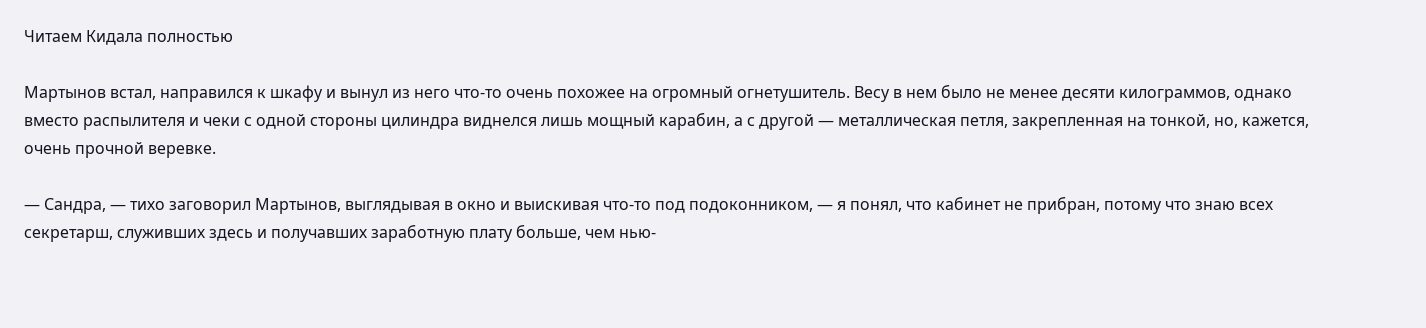Читаем Кидала полностью

Мартынов встал, направился к шкафу и вынул из него что-то очень похожее на огромный огнетушитель. Весу в нем было не менее десяти килограммов, однако вместо распылителя и чеки с одной стороны цилиндра виднелся лишь мощный карабин, а с другой — металлическая петля, закрепленная на тонкой, но, кажется, очень прочной веревке.

— Сандра, — тихо заговорил Мартынов, выглядывая в окно и выискивая что-то под подоконником, — я понял, что кабинет не прибран, потому что знаю всех секретарш, служивших здесь и получавших заработную плату больше, чем нью-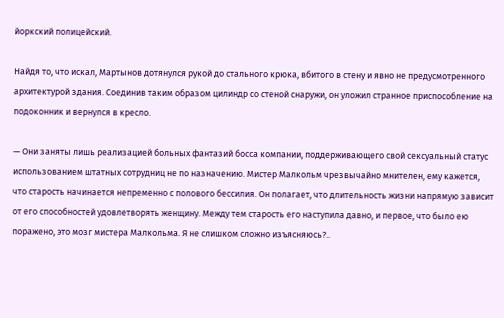йоркский полицейский.

Найдя то, что искал, Мартынов дотянулся рукой до стального крюка, вбитого в стену и явно не предусмотренного архитектурой здания. Соединив таким образом цилиндр со стеной снаружи, он уложил странное приспособление на подоконник и вернулся в кресло.

— Они заняты лишь реализацией больных фантазий босса компании, поддерживающего свой сексуальный статус использованием штатных сотрудниц не по назначению. Мистер Малкольм чрезвычайно мнителен, ему кажется, что старость начинается непременно с полового бессилия. Он полагает, что длительность жизни напрямую зависит от его способностей удовлетворять женщину. Между тем старость его наступила давно, и первое, что было ею поражено, это мозг мистера Малкольма. Я не слишком сложно изъясняюсь?..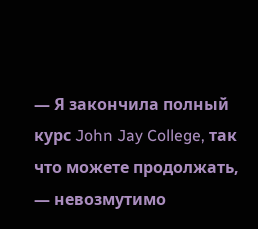— Я закончила полный курс John Jay College, так что можете продолжать, — невозмутимо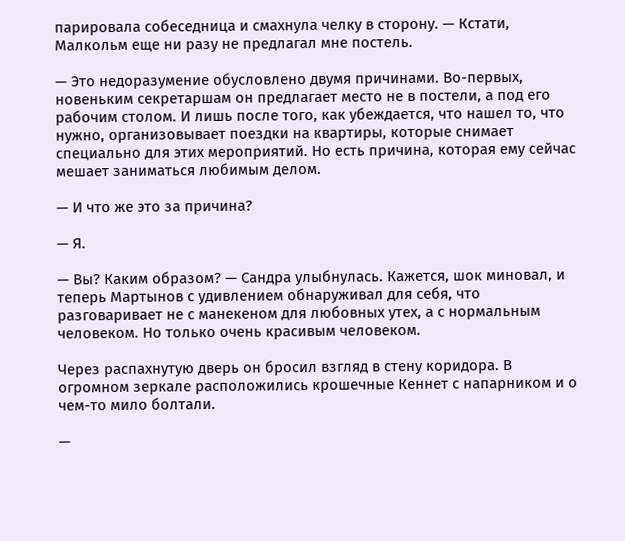парировала собеседница и смахнула челку в сторону. — Кстати, Малкольм еще ни разу не предлагал мне постель.

— Это недоразумение обусловлено двумя причинами. Во-первых, новеньким секретаршам он предлагает место не в постели, а под его рабочим столом. И лишь после того, как убеждается, что нашел то, что нужно, организовывает поездки на квартиры, которые снимает специально для этих мероприятий. Но есть причина, которая ему сейчас мешает заниматься любимым делом.

— И что же это за причина?

— Я.

— Вы? Каким образом? — Сандра улыбнулась. Кажется, шок миновал, и теперь Мартынов с удивлением обнаруживал для себя, что разговаривает не с манекеном для любовных утех, а с нормальным человеком. Но только очень красивым человеком.

Через распахнутую дверь он бросил взгляд в стену коридора. В огромном зеркале расположились крошечные Кеннет с напарником и о чем-то мило болтали.

—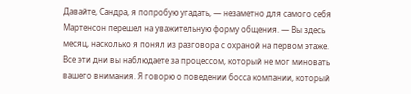Давайте, Сандра, я попробую угадать, — незаметно для самого себя Мартенсон перешел на уважительную форму общения. — Вы здесь месяц, насколько я понял из разговора с охраной на первом этаже. Все эти дни вы наблюдаете за процессом, который не мог миновать вашего внимания. Я говорю о поведении босса компании, который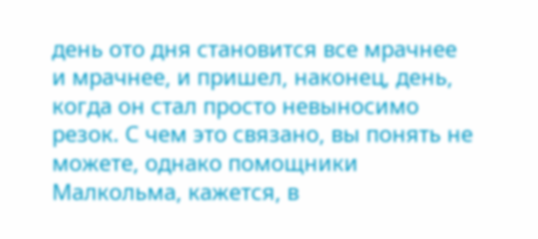день ото дня становится все мрачнее и мрачнее, и пришел, наконец, день, когда он стал просто невыносимо резок. С чем это связано, вы понять не можете, однако помощники Малкольма, кажется, в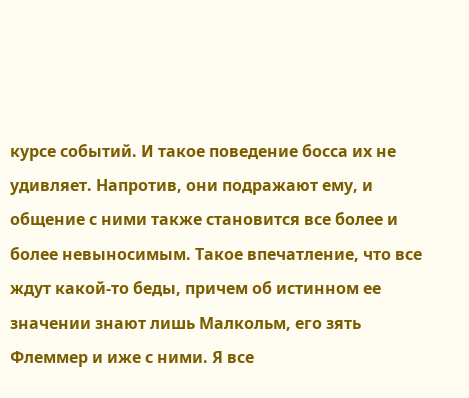курсе событий. И такое поведение босса их не удивляет. Напротив, они подражают ему, и общение с ними также становится все более и более невыносимым. Такое впечатление, что все ждут какой-то беды, причем об истинном ее значении знают лишь Малкольм, его зять Флеммер и иже с ними. Я все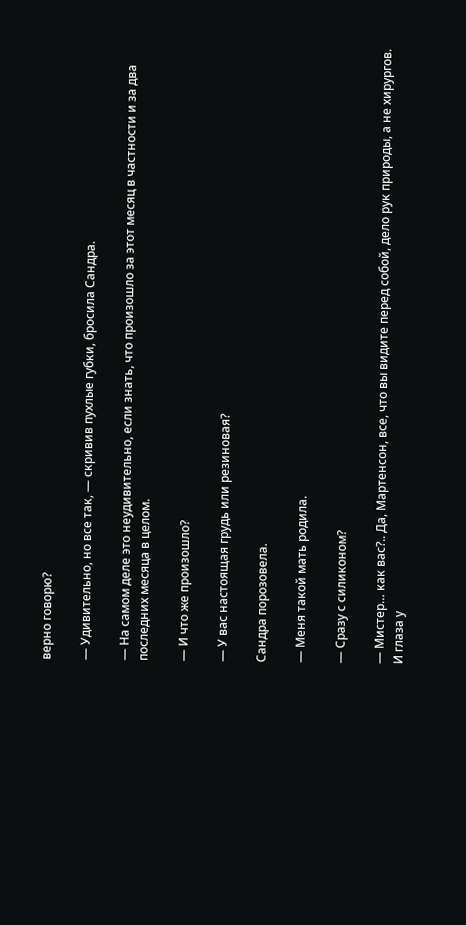верно говорю?

— Удивительно, но все так, — скривив пухлые губки, бросила Сандра.

— На самом деле это неудивительно, если знать, что произошло за этот месяц в частности и за два последних месяца в целом.

— И что же произошло?

— У вас настоящая грудь или резиновая?

Сандра порозовела.

— Меня такой мать родила.

— Сразу с силиконом?

— Мистер… как вас?.. Да, Мартенсон, все, что вы видите перед собой, дело рук природы, а не хирургов. И глаза у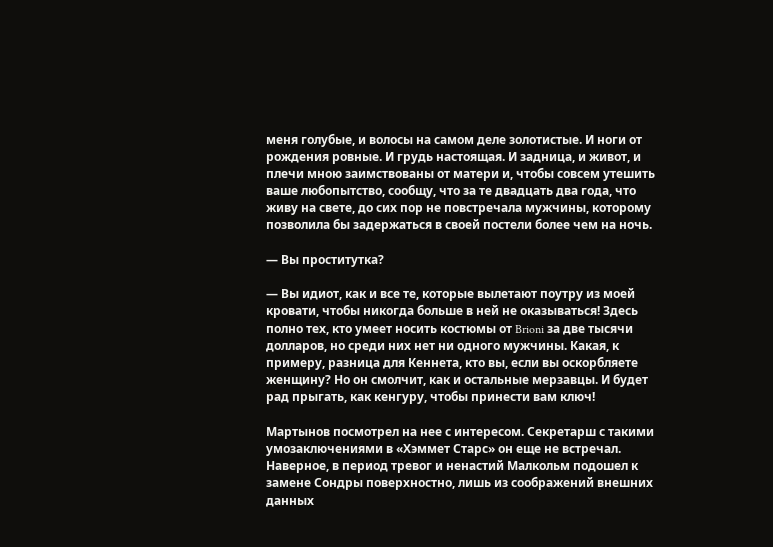меня голубые, и волосы на самом деле золотистые. И ноги от рождения ровные. И грудь настоящая. И задница, и живот, и плечи мною заимствованы от матери и, чтобы совсем утешить ваше любопытство, сообщу, что за те двадцать два года, что живу на свете, до сих пор не повстречала мужчины, которому позволила бы задержаться в своей постели более чем на ночь.

— Вы проститутка?

— Вы идиот, как и все те, которые вылетают поутру из моей кровати, чтобы никогда больше в ней не оказываться! Здесь полно тех, кто умеет носить костюмы от Brioni за две тысячи долларов, но среди них нет ни одного мужчины. Какая, к примеру, разница для Кеннета, кто вы, если вы оскорбляете женщину? Но он смолчит, как и остальные мерзавцы. И будет рад прыгать, как кенгуру, чтобы принести вам ключ!

Мартынов посмотрел на нее с интересом. Секретарш с такими умозаключениями в «Хэммет Старс» он еще не встречал. Наверное, в период тревог и ненастий Малкольм подошел к замене Сондры поверхностно, лишь из соображений внешних данных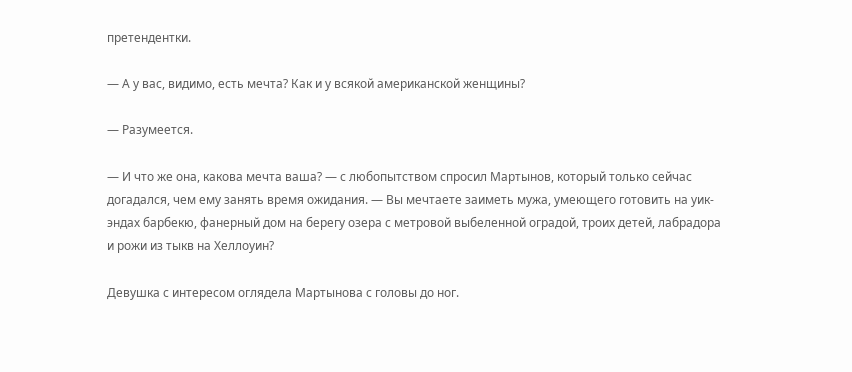претендентки.

— А у вас, видимо, есть мечта? Как и у всякой американской женщины?

— Разумеется.

— И что же она, какова мечта ваша? — с любопытством спросил Мартынов, который только сейчас догадался, чем ему занять время ожидания. — Вы мечтаете заиметь мужа, умеющего готовить на уик-эндах барбекю, фанерный дом на берегу озера с метровой выбеленной оградой, троих детей, лабрадора и рожи из тыкв на Хеллоуин?

Девушка с интересом оглядела Мартынова с головы до ног.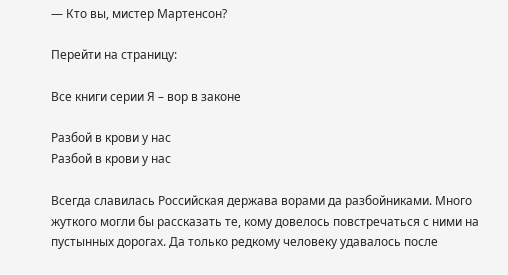— Кто вы, мистер Мартенсон?

Перейти на страницу:

Все книги серии Я – вор в законе

Разбой в крови у нас
Разбой в крови у нас

Всегда славилась Российская держава ворами да разбойниками. Много жуткого могли бы рассказать те, кому довелось повстречаться с ними на пустынных дорогах. Да только редкому человеку удавалось после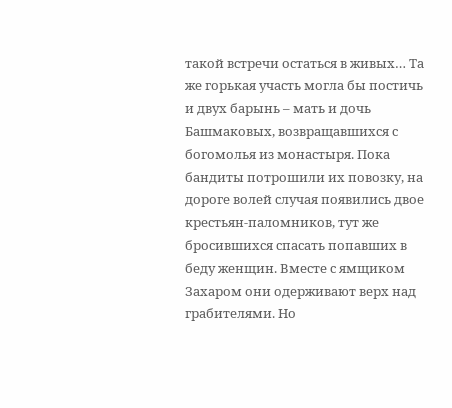такой встречи остаться в живых… Та же горькая участь могла бы постичь и двух барынь – мать и дочь Башмаковых, возвращавшихся с богомолья из монастыря. Пока бандиты потрошили их повозку, на дороге волей случая появились двое крестьян-паломников, тут же бросившихся спасать попавших в беду женщин. Вместе с ямщиком Захаром они одерживают верх над грабителями. Но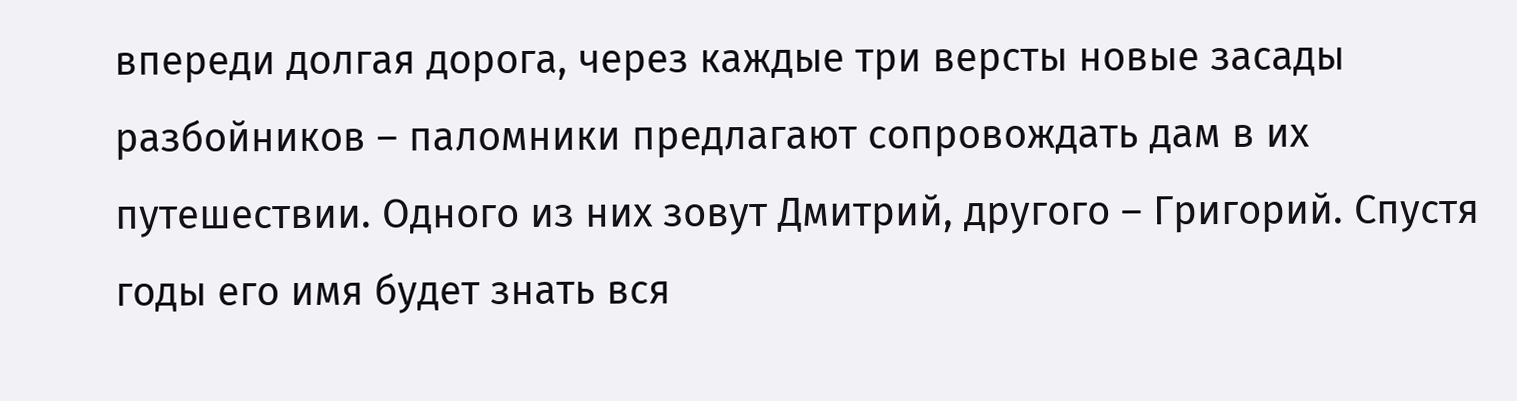впереди долгая дорога, через каждые три версты новые засады разбойников – паломники предлагают сопровождать дам в их путешествии. Одного из них зовут Дмитрий, другого – Григорий. Спустя годы его имя будет знать вся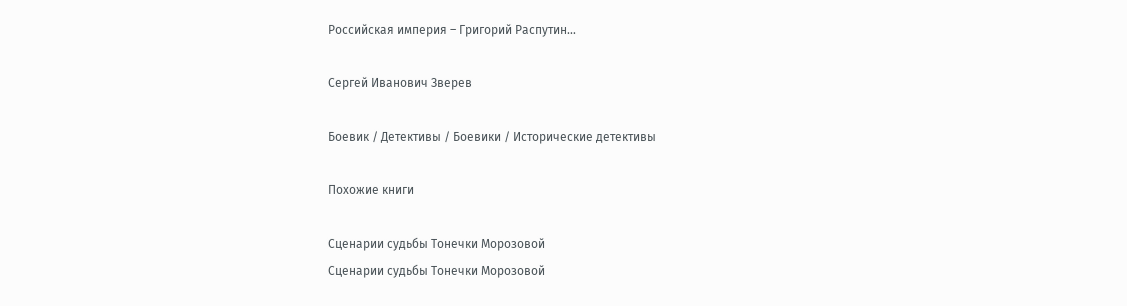Российская империя – Григорий Распутин…

Сергей Иванович Зверев

Боевик / Детективы / Боевики / Исторические детективы

Похожие книги

Сценарии судьбы Тонечки Морозовой
Сценарии судьбы Тонечки Морозовой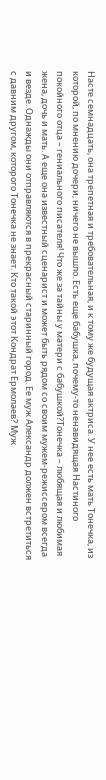Насте семнадцать, она трепетная и требовательная, и к тому же будущая актриса. У нее есть мать Тонечка, из которой, по мнению дочери, ничего не вышло. Есть еще бабушка, почему-то ненавидящая Настиного покойного отца – гениального писателя! Что же за тайны у матери с бабушкой?Тонечка – любящая и любимая жена, дочь и мать. А еще она известный сценарист и может быть рядом со своим мужем-режиссером всегда и везде. Однажды они отправляются в прекрасный старинный город. Ее муж Александр должен встретиться с давним другом, которого Тонечка не знает. Кто такой этот Кондрат Ермолаев? Муж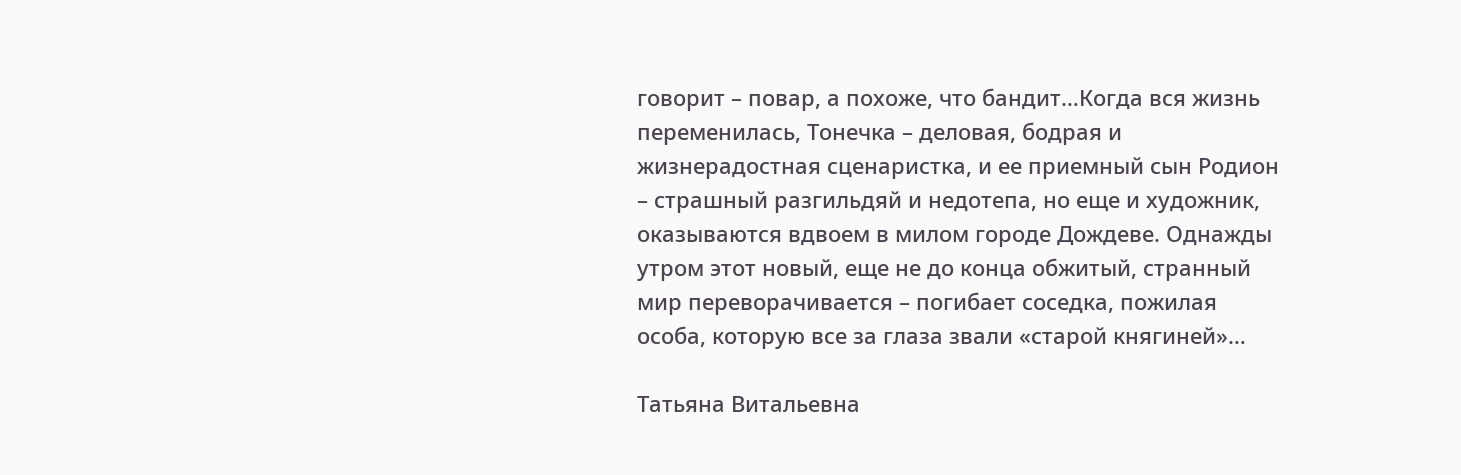говорит – повар, а похоже, что бандит…Когда вся жизнь переменилась, Тонечка – деловая, бодрая и жизнерадостная сценаристка, и ее приемный сын Родион – страшный разгильдяй и недотепа, но еще и художник, оказываются вдвоем в милом городе Дождеве. Однажды утром этот новый, еще не до конца обжитый, странный мир переворачивается – погибает соседка, пожилая особа, которую все за глаза звали «старой княгиней»…

Татьяна Витальевна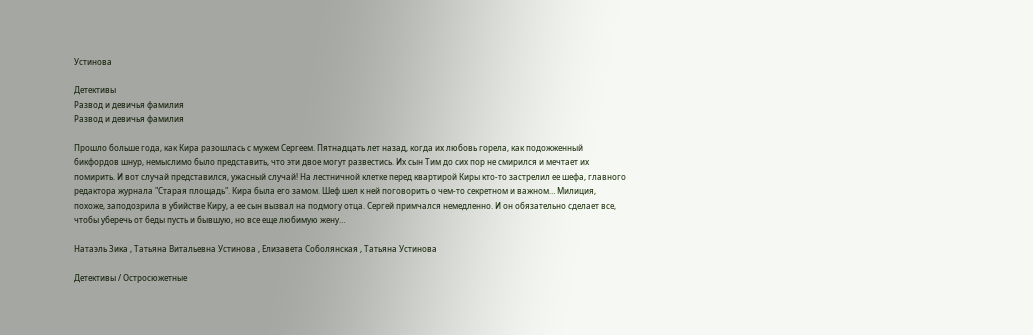Устинова

Детективы
Развод и девичья фамилия
Развод и девичья фамилия

Прошло больше года, как Кира разошлась с мужем Сергеем. Пятнадцать лет назад, когда их любовь горела, как подожженный бикфордов шнур, немыслимо было представить, что эти двое могут развестись. Их сын Тим до сих пор не смирился и мечтает их помирить. И вот случай представился, ужасный случай! На лестничной клетке перед квартирой Киры кто-то застрелил ее шефа, главного редактора журнала "Старая площадь". Кира была его замом. Шеф шел к ней поговорить о чем-то секретном и важном… Милиция, похоже, заподозрила в убийстве Киру, а ее сын вызвал на подмогу отца. Сергей примчался немедленно. И он обязательно сделает все, чтобы уберечь от беды пусть и бывшую, но все еще любимую жену…

Натаэль Зика , Татьяна Витальевна Устинова , Елизавета Соболянская , Татьяна Устинова

Детективы / Остросюжетные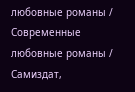любовные романы / Современные любовные романы / Самиздат,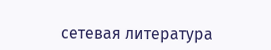сетевая литература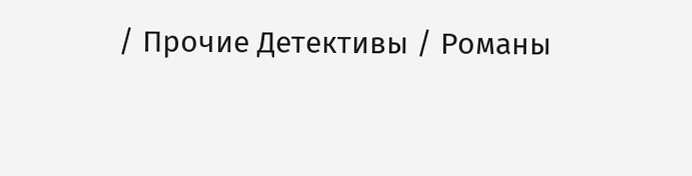/ Прочие Детективы / Романы